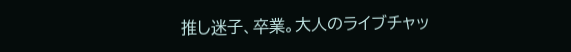推し迷子、卒業。大人のライブチャッ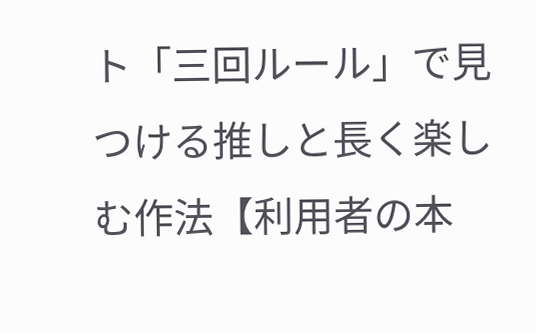ト「三回ルール」で見つける推しと長く楽しむ作法【利用者の本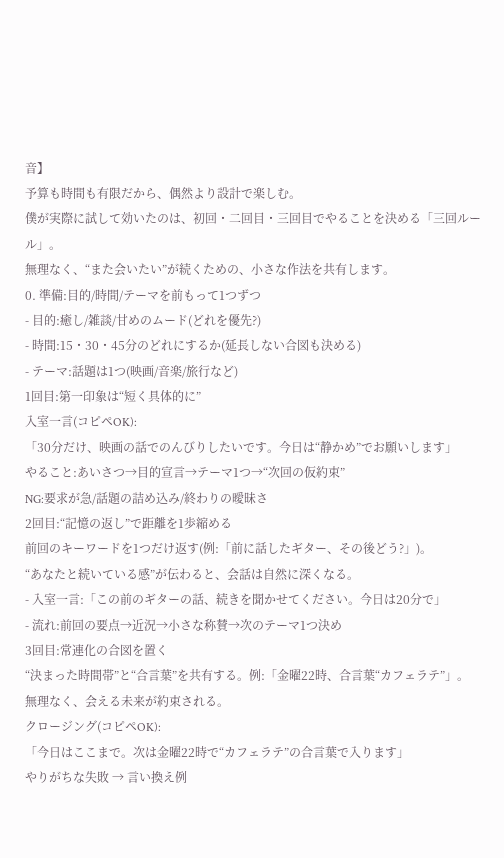音】
予算も時間も有限だから、偶然より設計で楽しむ。
僕が実際に試して効いたのは、初回・二回目・三回目でやることを決める「三回ルール」。
無理なく、“また会いたい”が続くための、小さな作法を共有します。
0. 準備:目的/時間/テーマを前もって1つずつ
- 目的:癒し/雑談/甘めのムード(どれを優先?)
- 時間:15・30・45分のどれにするか(延長しない合図も決める)
- テーマ:話題は1つ(映画/音楽/旅行など)
1回目:第一印象は“短く具体的に”
入室一言(コピペOK):
「30分だけ、映画の話でのんびりしたいです。今日は“静かめ”でお願いします」
やること:あいさつ→目的宣言→テーマ1つ→“次回の仮約束”
NG:要求が急/話題の詰め込み/終わりの曖昧さ
2回目:“記憶の返し”で距離を1歩縮める
前回のキーワードを1つだけ返す(例:「前に話したギター、その後どう?」)。
“あなたと続いている感”が伝わると、会話は自然に深くなる。
- 入室一言:「この前のギターの話、続きを聞かせてください。今日は20分で」
- 流れ:前回の要点→近況→小さな称賛→次のテーマ1つ決め
3回目:常連化の合図を置く
“決まった時間帯”と“合言葉”を共有する。例:「金曜22時、合言葉“カフェラテ”」。
無理なく、会える未来が約束される。
クロージング(コピペOK):
「今日はここまで。次は金曜22時で“カフェラテ”の合言葉で入ります」
やりがちな失敗 → 言い換え例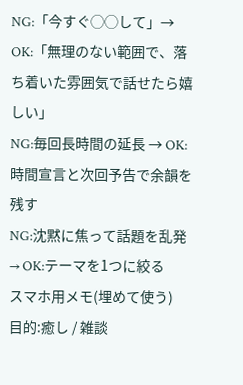NG:「今すぐ◯◯して」→ OK:「無理のない範囲で、落ち着いた雰囲気で話せたら嬉しい」
NG:毎回長時間の延長 → OK:時間宣言と次回予告で余韻を残す
NG:沈黙に焦って話題を乱発 → OK:テーマを1つに絞る
スマホ用メモ(埋めて使う)
目的:癒し / 雑談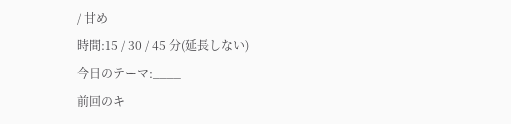/ 甘め
時間:15 / 30 / 45 分(延長しない)
今日のテーマ:____
前回のキ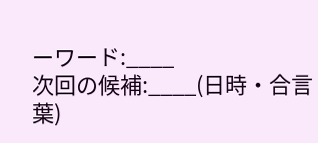ーワード:____
次回の候補:____(日時・合言葉)